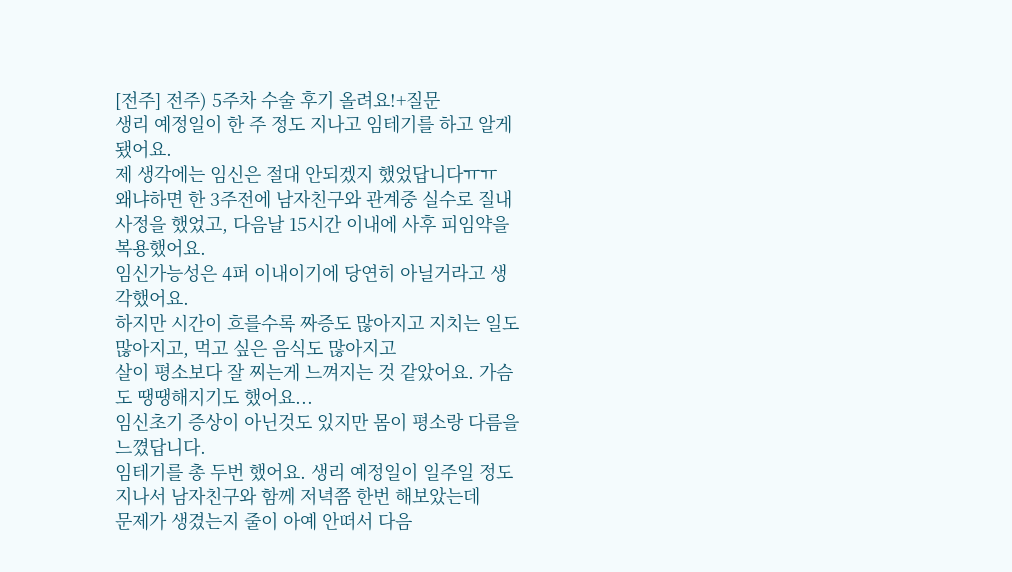[전주] 전주) 5주차 수술 후기 올려요!+질문
생리 예정일이 한 주 정도 지나고 임테기를 하고 알게 됐어요.
제 생각에는 임신은 절대 안되겠지 했었답니다ㅠㅠ
왜냐하면 한 3주전에 남자친구와 관계중 실수로 질내사정을 했었고, 다음날 15시간 이내에 사후 피임약을 복용했어요.
임신가능성은 4퍼 이내이기에 당연히 아닐거라고 생각했어요.
하지만 시간이 흐를수록 짜증도 많아지고 지치는 일도 많아지고, 먹고 싶은 음식도 많아지고
살이 평소보다 잘 찌는게 느껴지는 것 같았어요. 가슴도 땡땡해지기도 했어요...
임신초기 증상이 아닌것도 있지만 몸이 평소랑 다름을 느꼈답니다.
임테기를 총 두번 했어요. 생리 예정일이 일주일 정도 지나서 남자친구와 함께 저녁쯤 한번 해보았는데
문제가 생겼는지 줄이 아예 안떠서 다음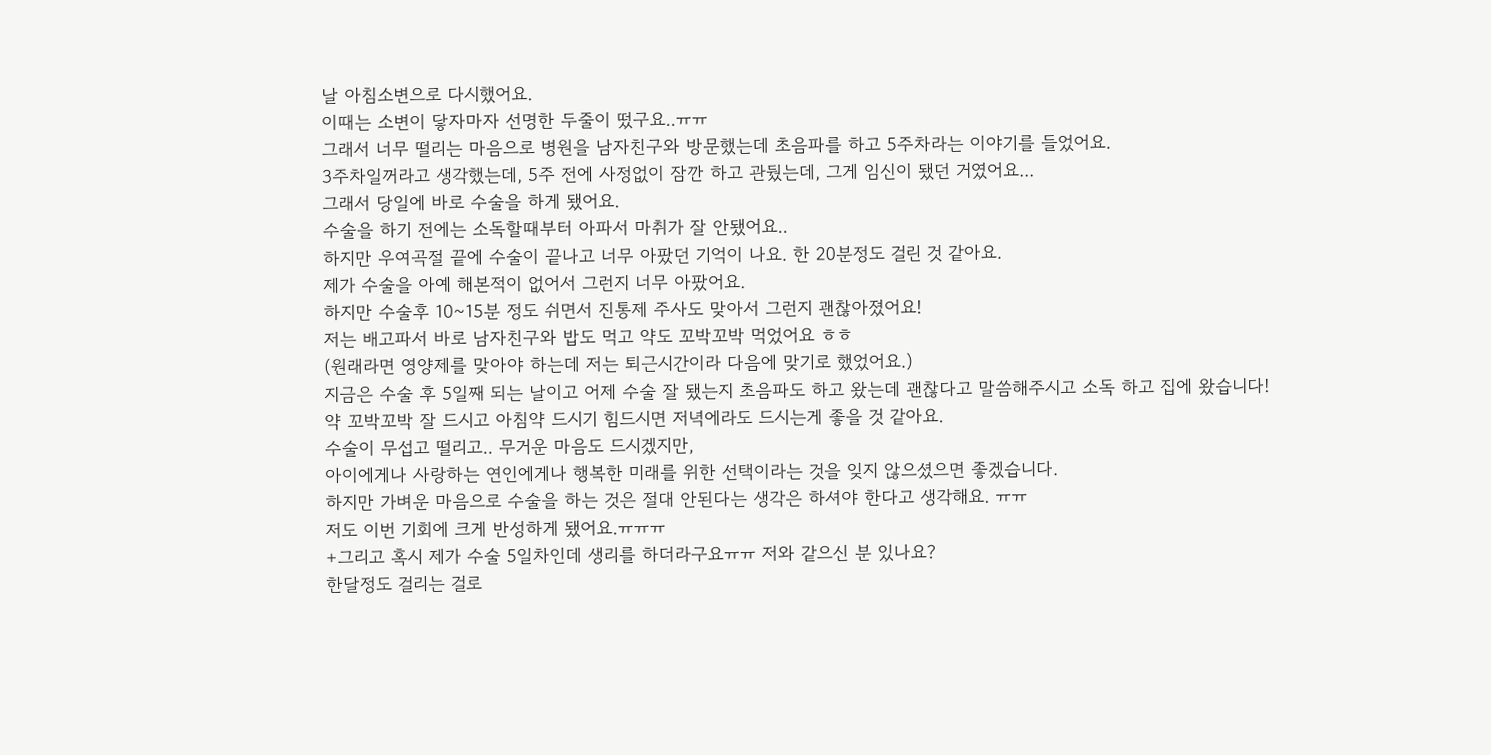날 아침소변으로 다시했어요.
이때는 소변이 닿자마자 선명한 두줄이 떴구요..ㅠㅠ
그래서 너무 떨리는 마음으로 병원을 남자친구와 방문했는데 초음파를 하고 5주차라는 이야기를 들었어요.
3주차일꺼라고 생각했는데, 5주 전에 사정없이 잠깐 하고 관뒀는데, 그게 임신이 됐던 거였어요...
그래서 당일에 바로 수술을 하게 됐어요.
수술을 하기 전에는 소독할때부터 아파서 마취가 잘 안됐어요..
하지만 우여곡절 끝에 수술이 끝나고 너무 아팠던 기억이 나요. 한 20분정도 걸린 것 같아요.
제가 수술을 아예 해본적이 없어서 그런지 너무 아팠어요.
하지만 수술후 10~15분 정도 쉬면서 진통제 주사도 맞아서 그런지 괜찮아졌어요!
저는 배고파서 바로 남자친구와 밥도 먹고 약도 꼬박꼬박 먹었어요 ㅎㅎ
(원래라면 영양제를 맞아야 하는데 저는 퇴근시간이라 다음에 맞기로 했었어요.)
지금은 수술 후 5일째 되는 날이고 어제 수술 잘 됐는지 초음파도 하고 왔는데 괜찮다고 말씀해주시고 소독 하고 집에 왔습니다!
약 꼬박꼬박 잘 드시고 아침약 드시기 힘드시면 저녁에라도 드시는게 좋을 것 같아요.
수술이 무섭고 떨리고.. 무거운 마음도 드시겠지만,
아이에게나 사랑하는 연인에게나 행복한 미래를 위한 선택이라는 것을 잊지 않으셨으면 좋겠습니다.
하지만 가벼운 마음으로 수술을 하는 것은 절대 안된다는 생각은 하셔야 한다고 생각해요. ㅠㅠ
저도 이번 기회에 크게 반성하게 됐어요.ㅠㅠㅠ
+그리고 혹시 제가 수술 5일차인데 생리를 하더라구요ㅠㅠ 저와 같으신 분 있나요?
한달정도 걸리는 걸로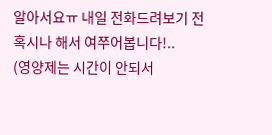알아서요ㅠ 내일 전화드려보기 전 혹시나 해서 여쭈어봅니다!..
(영양제는 시간이 안되서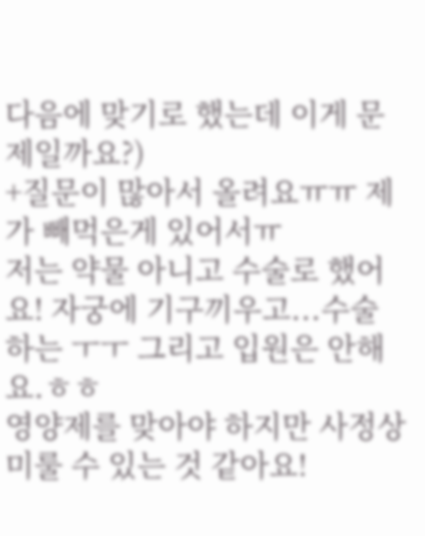다음에 맞기로 했는데 이게 문제일까요?)
+질문이 많아서 올려요ㅠㅠ 제가 빼먹은게 있어서ㅠ
저는 약물 아니고 수술로 했어요! 자궁에 기구끼우고...수술하는 ㅜㅜ 그리고 입원은 안해요.ㅎㅎ
영양제를 맞아야 하지만 사정상 미룰 수 있는 것 같아요!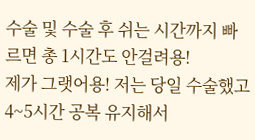수술 및 수술 후 쉬는 시간까지 빠르면 총 1시간도 안걸려용!
제가 그랫어용! 저는 당일 수술했고 4~5시간 공복 유지해서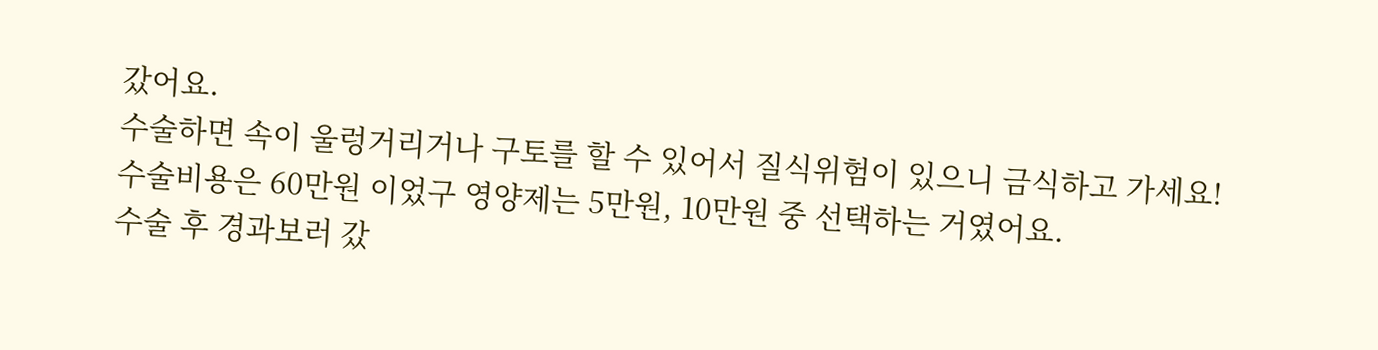갔어요.
수술하면 속이 울렁거리거나 구토를 할 수 있어서 질식위험이 있으니 금식하고 가세요!
수술비용은 60만원 이었구 영양제는 5만원, 10만원 중 선택하는 거였어요.
수술 후 경과보러 갔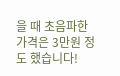을 때 초음파한 가격은 3만원 정도 했습니다!